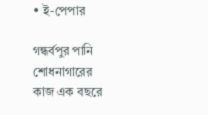• ই-পেপার

গন্ধর্বপুর পানি শোধনাগারের কাজ এক বছরে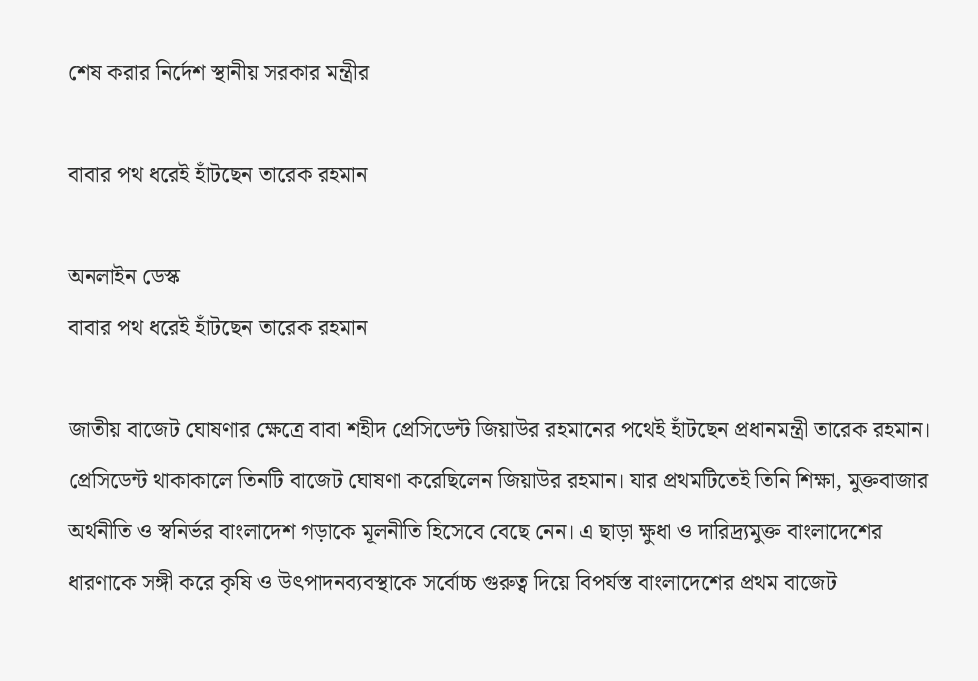শেষ করার নির্দেশ স্থানীয় সরকার মন্ত্রীর

বাবার পথ ধরেই হাঁটছেন তারেক রহমান

অনলাইন ডেস্ক
বাবার পথ ধরেই হাঁটছেন তারেক রহমান

জাতীয় বাজেট ঘোষণার ক্ষেত্রে বাবা শহীদ প্রেসিডেন্ট জিয়াউর রহমানের পথেই হাঁটছেন প্রধানমন্ত্রী তারেক রহমান। প্রেসিডেন্ট থাকাকালে তিনটি বাজেট ঘোষণা করেছিলেন জিয়াউর রহমান। যার প্রথমটিতেই তিনি শিক্ষা, মুক্তবাজার অর্থনীতি ও স্বনির্ভর বাংলাদেশ গড়াকে মূলনীতি হিসেবে বেছে নেন। এ ছাড়া ক্ষুধা ও দারিদ্র্যমুক্ত বাংলাদেশের ধারণাকে সঙ্গী করে কৃষি ও উৎপাদনব্যবস্থাকে সর্বোচ্চ গুরুত্ব দিয়ে বিপর্যস্ত বাংলাদেশের প্রথম বাজেট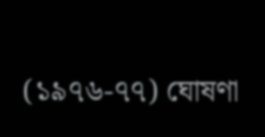(১৯৭৬-৭৭) ঘোষণা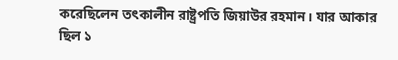করেছিলেন তৎকালীন রাষ্ট্রপতি জিয়াউর রহমান। যার আকার ছিল ১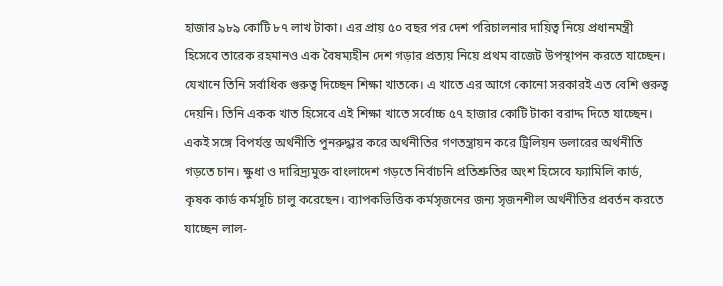হাজার ৯৮৯ কোটি ৮৭ লাখ টাকা। এর প্রায় ৫০ বছর পর দেশ পরিচালনার দায়িত্ব নিয়ে প্রধানমন্ত্রী হিসেবে তারেক রহমানও এক বৈষম্যহীন দেশ গড়ার প্রত্যয় নিয়ে প্রথম বাজেট উপস্থাপন করতে যাচ্ছেন। যেখানে তিনি সর্বাধিক গুরুত্ব দিচ্ছেন শিক্ষা খাতকে। এ খাতে এর আগে কোনো সরকারই এত বেশি গুরুত্ব দেয়নি। তিনি একক খাত হিসেবে এই শিক্ষা খাতে সর্বোচ্চ ৫৭ হাজার কোটি টাকা বরাদ্দ দিতে যাচ্ছেন। একই সঙ্গে বিপর্যস্ত অর্থনীতি পুনরুদ্ধার করে অর্থনীতির গণতন্ত্রায়ন করে ট্রিলিয়ন ডলারের অর্থনীতি গড়তে চান। ক্ষুধা ও দারিদ্র্যমুক্ত বাংলাদেশ গড়তে নির্বাচনি প্রতিশ্রুতির অংশ হিসেবে ফ্যামিলি কার্ড, কৃষক কার্ড কর্মসূচি চালু করেছেন। ব্যাপকভিত্তিক কর্মসৃজনের জন্য সৃজনশীল অর্থনীতির প্রবর্তন করতে যাচ্ছেন লাল-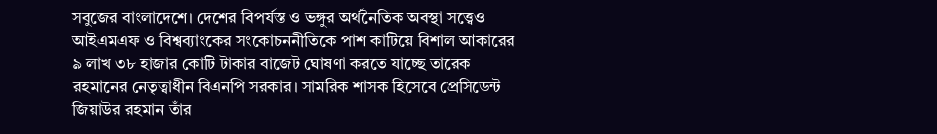সবুজের বাংলাদেশে। দেশের বিপর্যস্ত ও ভঙ্গুর অর্থনৈতিক অবস্থা সত্ত্বেও আইএমএফ ও বিশ্বব্যাংকের সংকোচননীতিকে পাশ কাটিয়ে বিশাল আকারের ৯ লাখ ৩৮ হাজার কোটি টাকার বাজেট ঘোষণা করতে যাচ্ছে তারেক রহমানের নেতৃত্বাধীন বিএনপি সরকার। সামরিক শাসক হিসেবে প্রেসিডেন্ট জিয়াউর রহমান তাঁর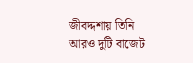জীবদ্দশায় তিনি আরও দুটি বাজেট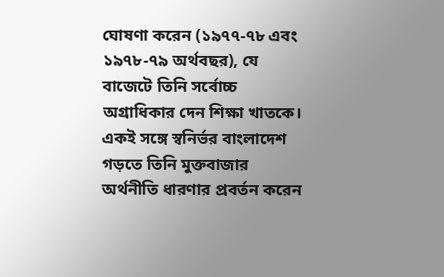ঘোষণা করেন (১৯৭৭-৭৮ এবং ১৯৭৮-৭৯ অর্থবছর), যে বাজেটে তিনি সর্বোচ্চ অগ্রাধিকার দেন শিক্ষা খাতকে। একই সঙ্গে স্বনির্ভর বাংলাদেশ গড়তে তিনি মুক্তবাজার অর্থনীতি ধারণার প্রবর্তন করেন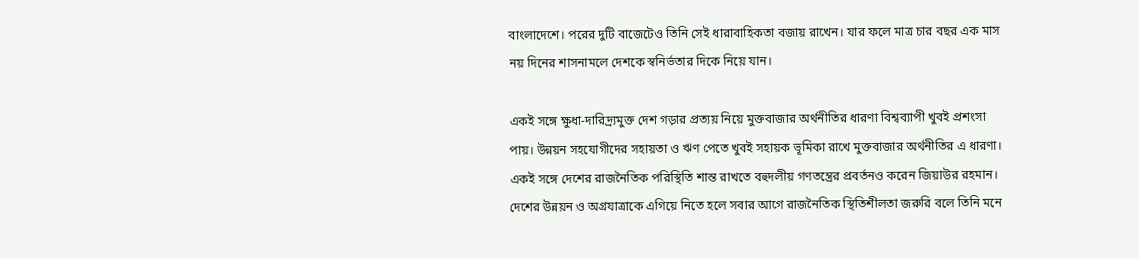বাংলাদেশে। পরের দুটি বাজেটেও তিনি সেই ধারাবাহিকতা বজায় রাখেন। যার ফলে মাত্র চার বছর এক মাস নয় দিনের শাসনামলে দেশকে স্বনির্ভতার দিকে নিয়ে যান।

একই সঙ্গে ক্ষুধা-দারিদ্র্যমুক্ত দেশ গড়ার প্রত্যয় নিয়ে মুক্তবাজার অর্থনীতির ধারণা বিশ্বব্যাপী খুবই প্রশংসা পায়। উন্নয়ন সহযোগীদের সহায়তা ও ঋণ পেতে খুবই সহায়ক ভূমিকা রাখে মুক্তবাজার অর্থনীতির এ ধারণা। একই সঙ্গে দেশের রাজনৈতিক পরিস্থিতি শান্ত রাখতে বহুদলীয় গণতন্ত্রের প্রবর্তনও করেন জিয়াউর রহমান। দেশের উন্নয়ন ও অগ্রযাত্রাকে এগিয়ে নিতে হলে সবার আগে রাজনৈতিক স্থিতিশীলতা জরুরি বলে তিনি মনে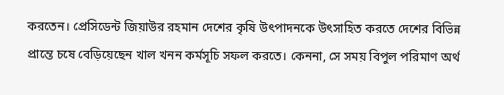করতেন। প্রেসিডেন্ট জিয়াউর রহমান দেশের কৃষি উৎপাদনকে উৎসাহিত করতে দেশের বিভিন্ন প্রান্তে চষে বেড়িয়েছেন খাল খনন কর্মসূচি সফল করতে। কেননা, সে সময় বিপুল পরিমাণ অর্থ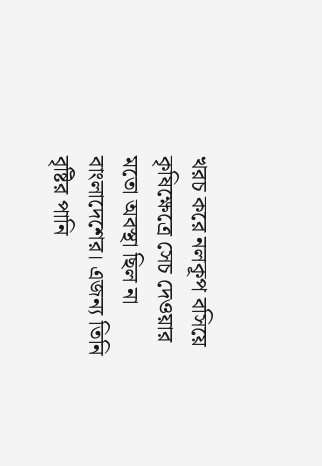খরচ করে নলকূপ বসিয়ে কৃষিক্ষেত্রে সেচ দেওয়ার মতো অবস্থা ছিল না বাংলাদেশের। এজন্য তিনি বৃষ্টির পানি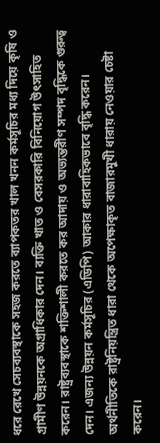ধরে রেখে সেচব্যবস্থাকে সহজ করতে ব্যাপকতর খাল খনন কর্মসূচির মধ্য দিয়ে কৃষি ও গ্রামীণ উন্নয়নকে অগ্রাধিকার দেন। ব্যক্তি খাত ও বেসরকারি বিনিয়োগ উৎসাহিত করেন। রাষ্ট্রব্যবস্থাকে শক্তিশালী করতে কর আদায় ও অভ্যন্তরীণ সম্পদ বৃদ্ধিকে গুরুত্ব দেন। এজন্য উন্নয়ন কর্মসূচির (এডিপি) আকার ধারাবাহিকভাবে বৃদ্ধি করেন। অর্থনীতিকে রাষ্ট্রনিয়ন্ত্রিত ধারা থেকে অপেক্ষাকৃত বাজারমুখী ধারায় নেওয়ার চেষ্টা করেন।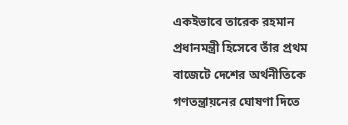একইভাবে তারেক রহমান প্রধানমন্ত্রী হিসেবে তাঁর প্রথম বাজেটে দেশের অর্থনীতিকে গণতন্ত্রায়নের ঘোষণা দিতে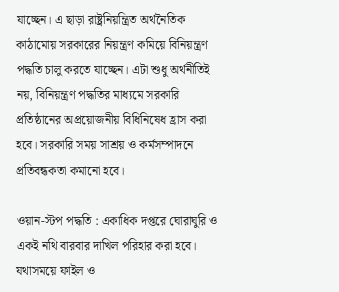যাচ্ছেন। এ ছাড়া রাষ্ট্রনিয়ন্ত্রিত অর্থনৈতিক কাঠামোয় সরকারের নিয়ন্ত্রণ কমিয়ে বিনিয়ন্ত্রণ পদ্ধতি চালু করতে যাচ্ছেন। এটা শুধু অর্থনীতিই নয়, বিনিয়ন্ত্রণ পদ্ধতির মাধ্যমে সরকারি প্রতিষ্ঠানের অপ্রয়োজনীয় বিধিনিষেধ হ্রাস করা হবে। সরকারি সময় সাশ্রয় ও কর্মসম্পাদনে প্রতিবন্ধকতা কমানো হবে।

ওয়ান-স্টপ পদ্ধতি : একাধিক দপ্তরে ঘোরাঘুরি ও একই নথি বারবার দাখিল পরিহার করা হবে। যথাসময়ে ফাইল ও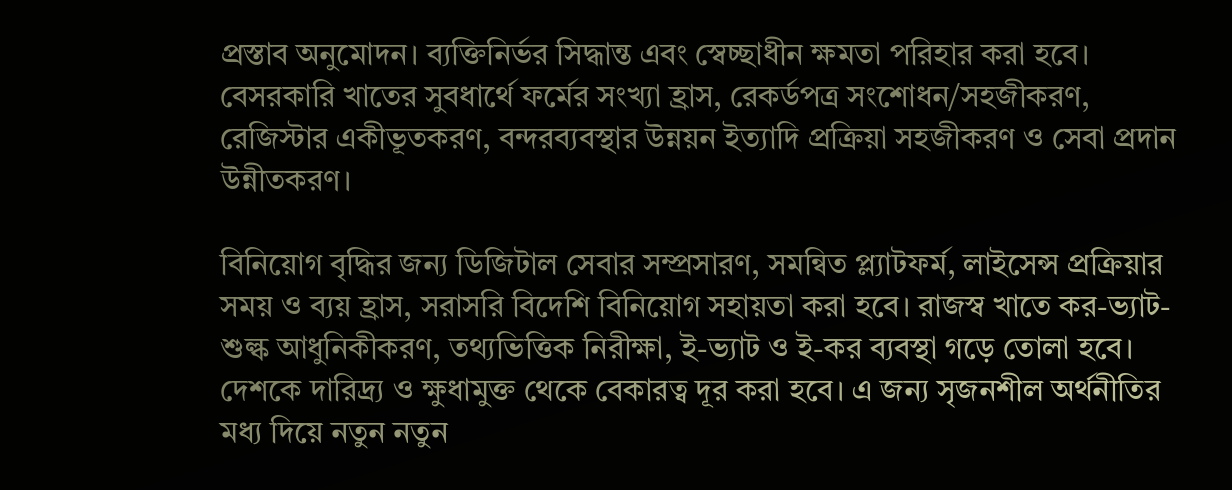প্রস্তাব অনুমোদন। ব্যক্তিনির্ভর সিদ্ধান্ত এবং স্বেচ্ছাধীন ক্ষমতা পরিহার করা হবে। বেসরকারি খাতের সুবধার্থে ফর্মের সংখ্যা হ্রাস, রেকর্ডপত্র সংশোধন/সহজীকরণ, রেজিস্টার একীভূতকরণ, বন্দরব্যবস্থার উন্নয়ন ইত্যাদি প্রক্রিয়া সহজীকরণ ও সেবা প্রদান উন্নীতকরণ।

বিনিয়োগ বৃদ্ধির জন্য ডিজিটাল সেবার সম্প্রসারণ, সমন্বিত প্ল্যাটফর্ম, লাইসেন্স প্রক্রিয়ার সময় ও ব্যয় হ্রাস, সরাসরি বিদেশি বিনিয়োগ সহায়তা করা হবে। রাজস্ব খাতে কর-ভ্যাট-শুল্ক আধুনিকীকরণ, তথ্যভিত্তিক নিরীক্ষা, ই-ভ্যাট ও ই-কর ব্যবস্থা গড়ে তোলা হবে। দেশকে দারিদ্র্য ও ক্ষুধামুক্ত থেকে বেকারত্ব দূর করা হবে। এ জন্য সৃজনশীল অর্থনীতির মধ্য দিয়ে নতুন নতুন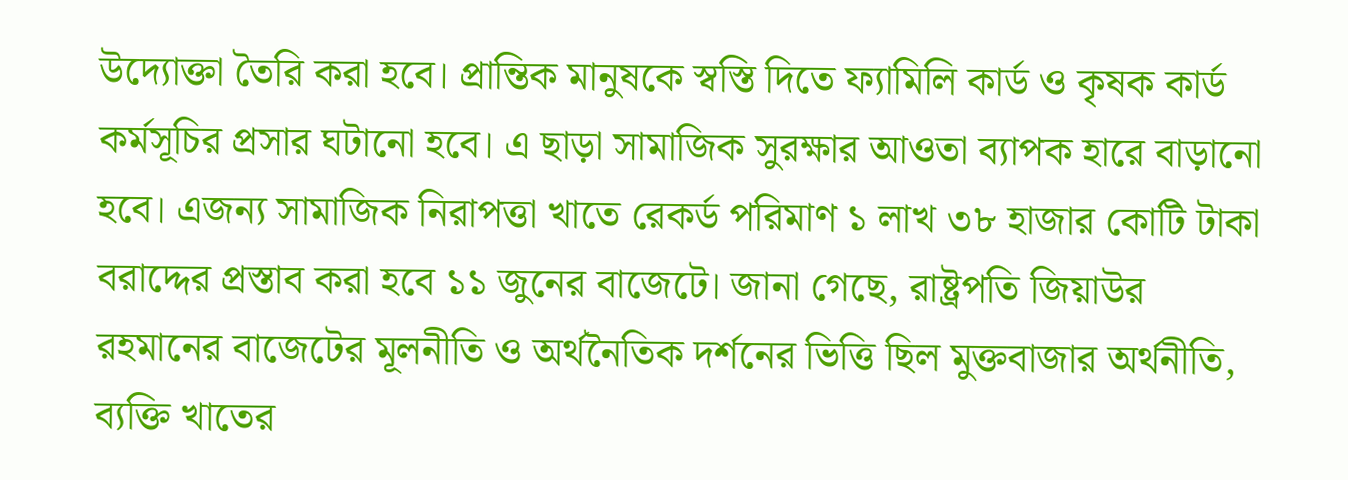উদ্যোক্তা তৈরি করা হবে। প্রান্তিক মানুষকে স্বস্তি দিতে ফ্যামিলি কার্ড ও কৃষক কার্ড কর্মসূচির প্রসার ঘটানো হবে। এ ছাড়া সামাজিক সুরক্ষার আওতা ব্যাপক হারে বাড়ানো হবে। এজন্য সামাজিক নিরাপত্তা খাতে রেকর্ড পরিমাণ ১ লাখ ৩৮ হাজার কোটি টাকা বরাদ্দের প্রস্তাব করা হবে ১১ জুনের বাজেটে। জানা গেছে, রাষ্ট্রপতি জিয়াউর রহমানের বাজেটের মূলনীতি ও অর্থনৈতিক দর্শনের ভিত্তি ছিল মুক্তবাজার অর্থনীতি, ব্যক্তি খাতের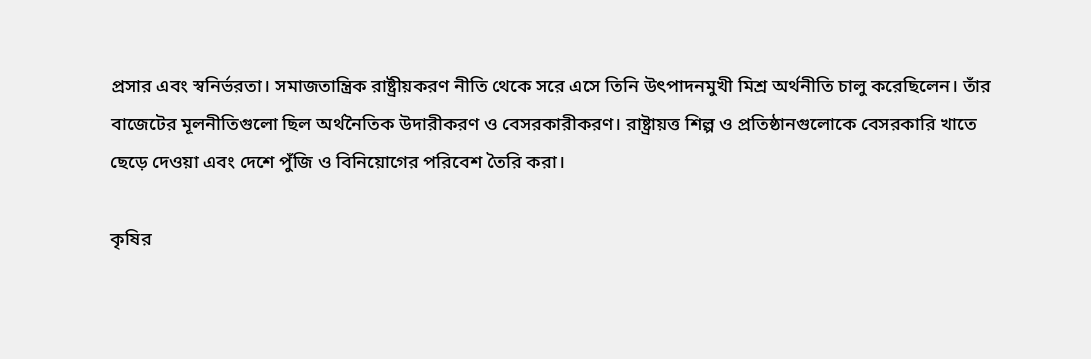প্রসার এবং স্বনির্ভরতা। সমাজতান্ত্রিক রাষ্ট্রীয়করণ নীতি থেকে সরে এসে তিনি উৎপাদনমুখী মিশ্র অর্থনীতি চালু করেছিলেন। তাঁর বাজেটের মূলনীতিগুলো ছিল অর্থনৈতিক উদারীকরণ ও বেসরকারীকরণ। রাষ্ট্রায়ত্ত শিল্প ও প্রতিষ্ঠানগুলোকে বেসরকারি খাতে ছেড়ে দেওয়া এবং দেশে পুঁজি ও বিনিয়োগের পরিবেশ তৈরি করা।

কৃষির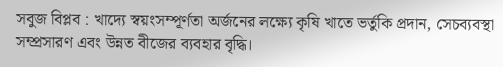সবুজ বিপ্লব : খাদ্যে স্বয়ংসম্পূর্ণতা অর্জনের লক্ষ্যে কৃষি খাতে ভর্তুকি প্রদান, সেচব্যবস্থা সম্প্রসারণ এবং উন্নত বীজের ব্যবহার বৃদ্ধি।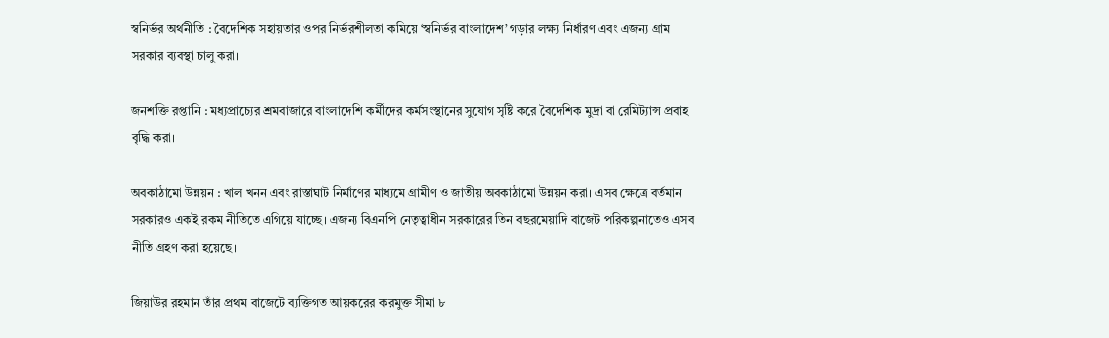স্বনির্ভর অর্থনীতি : বৈদেশিক সহায়তার ওপর নির্ভরশীলতা কমিয়ে ‘স্বনির্ভর বাংলাদেশ’ গড়ার লক্ষ্য নির্ধারণ এবং এজন্য গ্রাম সরকার ব্যবস্থা চালু করা।

জনশক্তি রপ্তানি : মধ্যপ্রাচ্যের শ্রমবাজারে বাংলাদেশি কর্মীদের কর্মসংস্থানের সুযোগ সৃষ্টি করে বৈদেশিক মুদ্রা বা রেমিট্যান্স প্রবাহ বৃদ্ধি করা।

অবকাঠামো উন্নয়ন : খাল খনন এবং রাস্তাঘাট নির্মাণের মাধ্যমে গ্রামীণ ও জাতীয় অবকাঠামো উন্নয়ন করা। এসব ক্ষেত্রে বর্তমান সরকারও একই রকম নীতিতে এগিয়ে যাচ্ছে। এজন্য বিএনপি নেতৃত্বাধীন সরকারের তিন বছরমেয়াদি বাজেট পরিকল্পনাতেও এসব নীতি গ্রহণ করা হয়েছে।

জিয়াউর রহমান তাঁর প্রথম বাজেটে ব্যক্তিগত আয়করের করমুক্ত সীমা ৮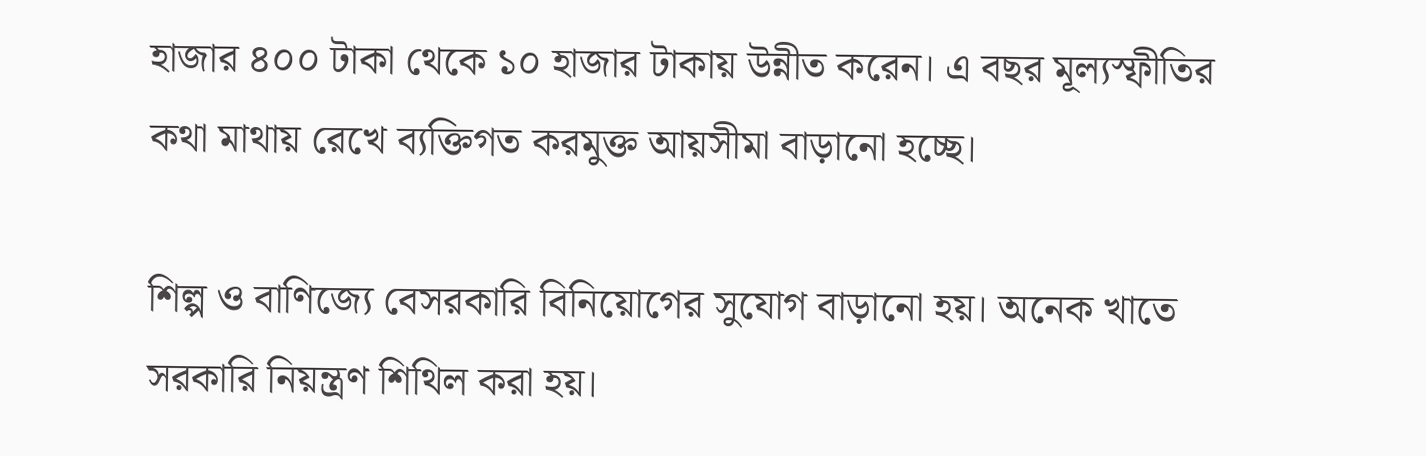হাজার ৪০০ টাকা থেকে ১০ হাজার টাকায় উন্নীত করেন। এ বছর মূল্যস্ফীতির কথা মাথায় রেখে ব্যক্তিগত করমুক্ত আয়সীমা বাড়ানো হচ্ছে।

শিল্প ও বাণিজ্যে বেসরকারি বিনিয়োগের সুযোগ বাড়ানো হয়। অনেক খাতে সরকারি নিয়ন্ত্রণ শিথিল করা হয়।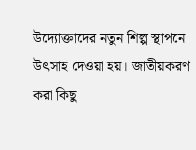উদ্যোক্তাদের নতুন শিল্প স্থাপনে উৎসাহ দেওয়া হয়। জাতীয়করণ করা কিছু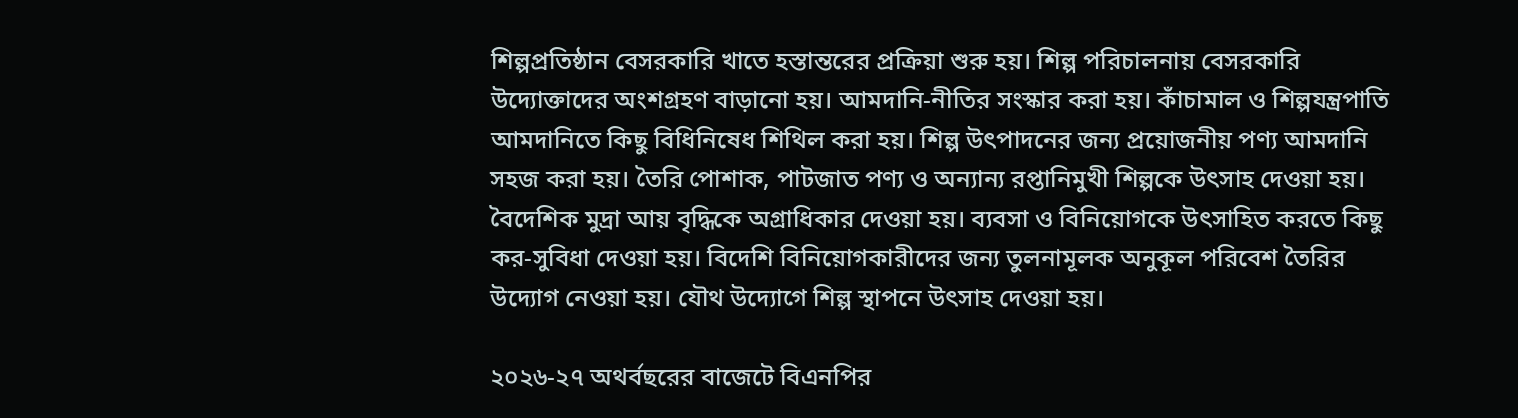শিল্পপ্রতিষ্ঠান বেসরকারি খাতে হস্তান্তরের প্রক্রিয়া শুরু হয়। শিল্প পরিচালনায় বেসরকারি উদ্যোক্তাদের অংশগ্রহণ বাড়ানো হয়। আমদানি-নীতির সংস্কার করা হয়। কাঁচামাল ও শিল্পযন্ত্রপাতি আমদানিতে কিছু বিধিনিষেধ শিথিল করা হয়। শিল্প উৎপাদনের জন্য প্রয়োজনীয় পণ্য আমদানি সহজ করা হয়। তৈরি পোশাক, পাটজাত পণ্য ও অন্যান্য রপ্তানিমুখী শিল্পকে উৎসাহ দেওয়া হয়। বৈদেশিক মুদ্রা আয় বৃদ্ধিকে অগ্রাধিকার দেওয়া হয়। ব্যবসা ও বিনিয়োগকে উৎসাহিত করতে কিছু কর-সুবিধা দেওয়া হয়। বিদেশি বিনিয়োগকারীদের জন্য তুলনামূলক অনুকূল পরিবেশ তৈরির উদ্যোগ নেওয়া হয়। যৌথ উদ্যোগে শিল্প স্থাপনে উৎসাহ দেওয়া হয়।

২০২৬-২৭ অথর্বছরের বাজেটে বিএনপির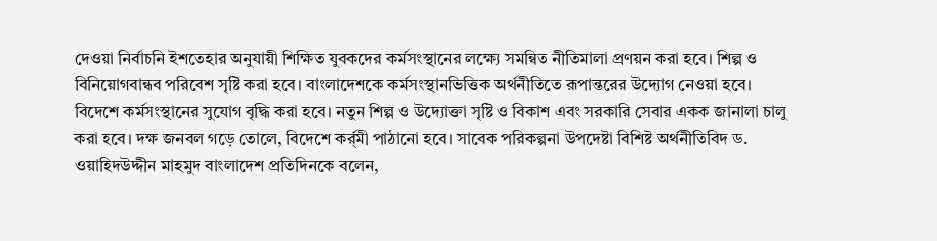দেওয়া নির্বাচনি ইশতেহার অনুযায়ী শিক্ষিত যুবকদের কর্মসংস্থানের লক্ষ্যে সমন্বিত নীতিমালা প্রণয়ন করা হবে। শিল্প ও বিনিয়োগবান্ধব পরিবেশ সৃষ্টি করা হবে। বাংলাদেশকে কর্মসংস্থানভিত্তিক অর্থনীতিতে রূপান্তরের উদ্যোগ নেওয়া হবে। বিদেশে কর্মসংস্থানের সুযোগ বৃদ্ধি করা হবে। নতুন শিল্প ও উদ্যোক্তা সৃষ্টি ও বিকাশ এবং সরকারি সেবার একক জানালা চালু করা হবে। দক্ষ জনবল গড়ে তোলে, বিদেশে কর্র্মী পাঠানো হবে। সাবেক পরিকল্পনা উপদেষ্টা বিশিষ্ট অর্থনীতিবিদ ড. ওয়াহিদউদ্দীন মাহমুদ বাংলাদেশ প্রতিদিনকে বলেন,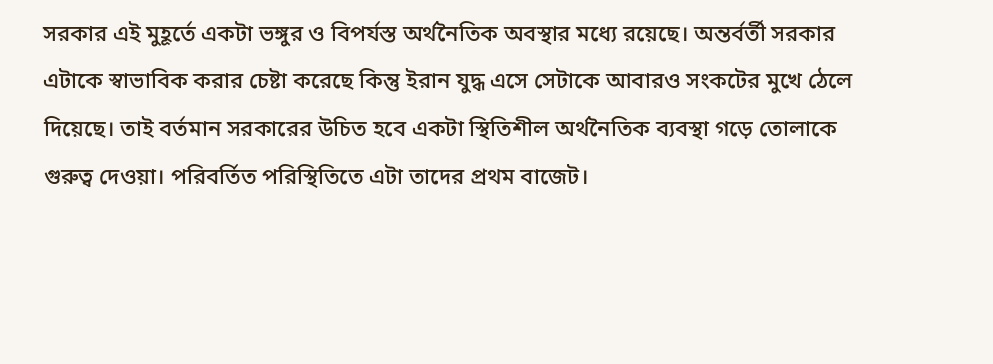সরকার এই মুহূর্তে একটা ভঙ্গুর ও বিপর্যস্ত অর্থনৈতিক অবস্থার মধ্যে রয়েছে। অন্তর্বর্তী সরকার এটাকে স্বাভাবিক করার চেষ্টা করেছে কিন্তু ইরান যুদ্ধ এসে সেটাকে আবারও সংকটের মুখে ঠেলে দিয়েছে। তাই বর্তমান সরকারের উচিত হবে একটা স্থিতিশীল অর্থনৈতিক ব্যবস্থা গড়ে তোলাকে গুরুত্ব দেওয়া। পরিবর্তিত পরিস্থিতিতে এটা তাদের প্রথম বাজেট।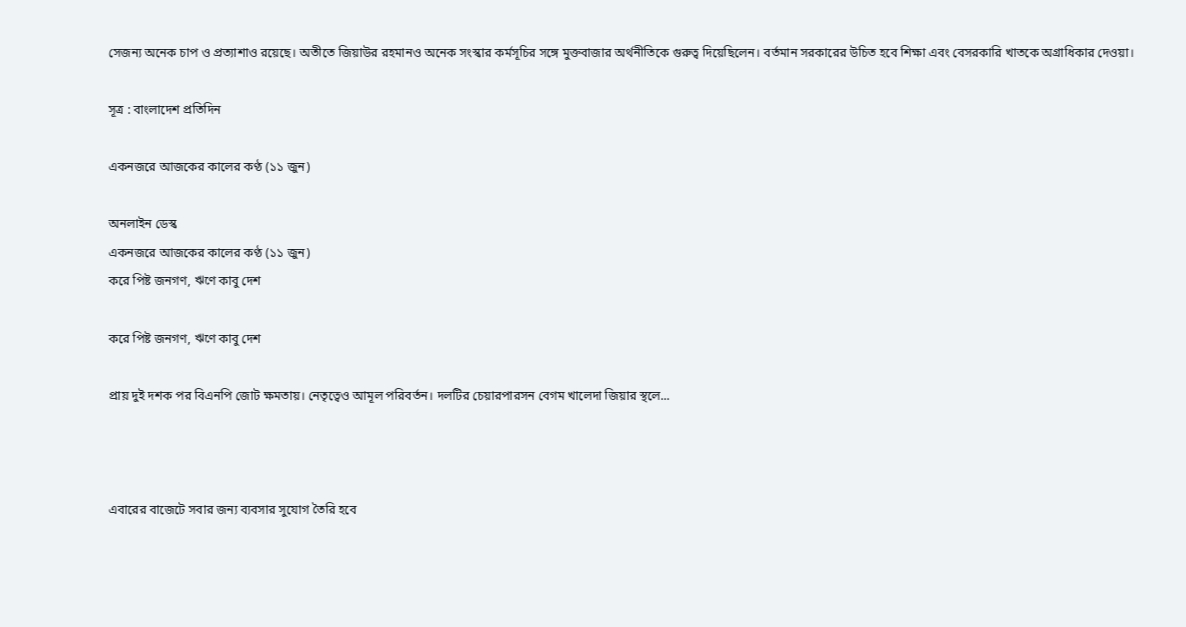সেজন্য অনেক চাপ ও প্রত্যাশাও রয়েছে। অতীতে জিয়াউর রহমানও অনেক সংস্কার কর্মসূচির সঙ্গে মুক্তবাজার অর্থনীতিকে গুরুত্ব দিয়েছিলেন। বর্তমান সরকারের উচিত হবে শিক্ষা এবং বেসরকারি খাতকে অগ্রাধিকার দেওয়া।

সূত্র : বাংলাদেশ প্রতিদিন

একনজরে আজকের কালের কণ্ঠ (১১ জুন)

অনলাইন ডেস্ক
একনজরে আজকের কালের কণ্ঠ (১১ জুন)
করে পিষ্ট জনগণ, ঋণে কাবু দেশ

করে পিষ্ট জনগণ, ঋণে কাবু দেশ

প্রায় দুই দশক পর বিএনপি জোট ক্ষমতায়। নেতৃত্বেও আমূল পরিবর্তন। দলটির চেয়ারপারসন বেগম খালেদা জিয়ার স্থলে...



এবারের বাজেটে সবার জন্য ব্যবসার সুযোগ তৈরি হবে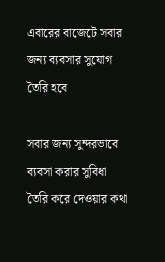এবারের বাজেটে সবার জন্য ব্যবসার সুযোগ তৈরি হবে

সবার জন্য সুন্দরভাবে ব্যবসা করার সুবিধা তৈরি করে দেওয়ার কথা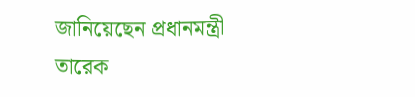জানিয়েছেন প্রধানমন্ত্রী তারেক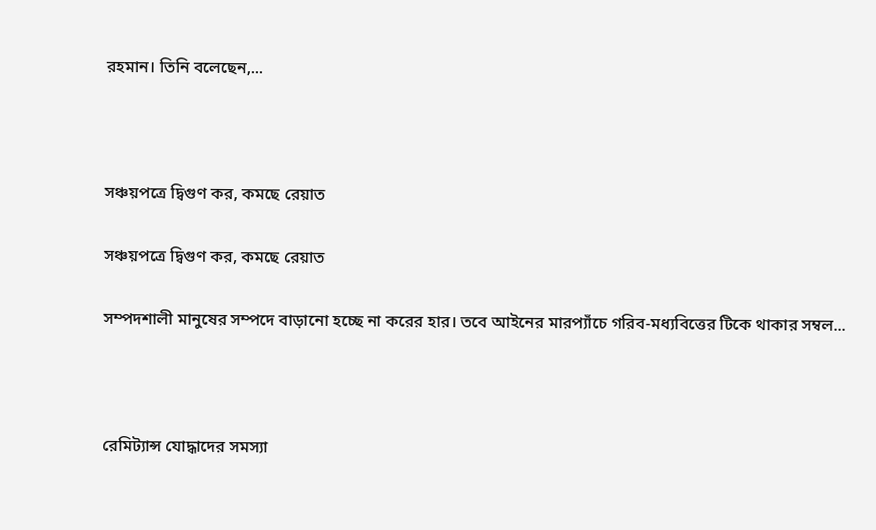রহমান। তিনি বলেছেন,...



সঞ্চয়পত্রে দ্বিগুণ কর, কমছে রেয়াত

সঞ্চয়পত্রে দ্বিগুণ কর, কমছে রেয়াত

সম্পদশালী মানুষের সম্পদে বাড়ানো হচ্ছে না করের হার। তবে আইনের মারপ্যাঁচে গরিব-মধ্যবিত্তের টিকে থাকার সম্বল...



রেমিট্যান্স যোদ্ধাদের সমস্যা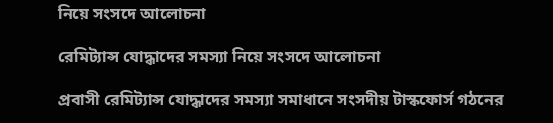নিয়ে সংসদে আলোচনা

রেমিট্যান্স যোদ্ধাদের সমস্যা নিয়ে সংসদে আলোচনা

প্রবাসী রেমিট্যান্স যোদ্ধাদের সমস্যা সমাধানে সংসদীয় টাস্কফোর্স গঠনের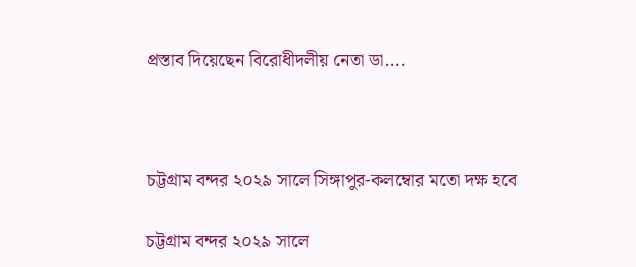প্রস্তাব দিয়েছেন বিরোধীদলীয় নেতা ডা....



চট্টগ্রাম বন্দর ২০২৯ সালে সিঙ্গাপুর-কলম্বোর মতো দক্ষ হবে

চট্টগ্রাম বন্দর ২০২৯ সালে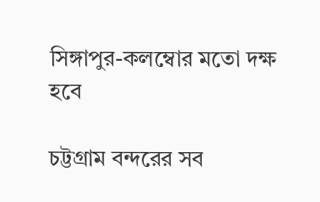সিঙ্গাপুর-কলম্বোর মতো দক্ষ হবে

চট্টগ্রাম বন্দরের সব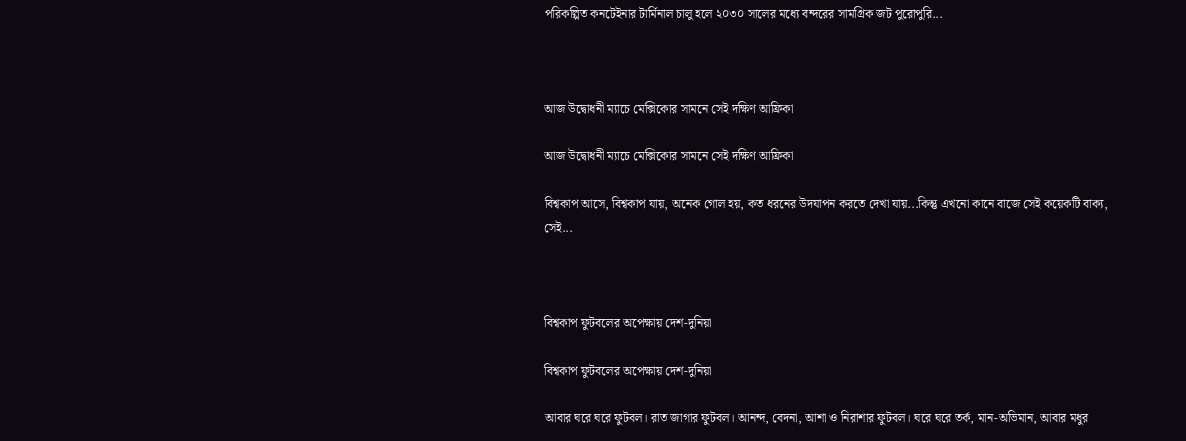পরিকল্পিত কনটেইনার টার্মিনাল চালু হলে ২০৩০ সালের মধ্যে বন্দরের সামগ্রিক জট পুরোপুরি...



আজ উদ্বোধনী ম্যাচে মেক্সিকোর সামনে সেই দক্ষিণ আফ্রিকা

আজ উদ্বোধনী ম্যাচে মেক্সিকোর সামনে সেই দক্ষিণ আফ্রিকা

বিশ্বকাপ আসে, বিশ্বকাপ যায়, অনেক গোল হয়, কত ধরনের উদযাপন করতে দেখা যায়...কিন্তু এখনো কানে বাজে সেই কয়েকটি বাক্য, সেই...



বিশ্বকাপ ফুটবলের অপেক্ষায় দেশ-দুনিয়া

বিশ্বকাপ ফুটবলের অপেক্ষায় দেশ-দুনিয়া

আবার ঘরে ঘরে ফুটবল। রাত জাগার ফুটবল। আনন্দ, বেদনা, আশা ও নিরাশার ফুটবল। ঘরে ঘরে তর্ক, মান-অভিমান, আবার মধুর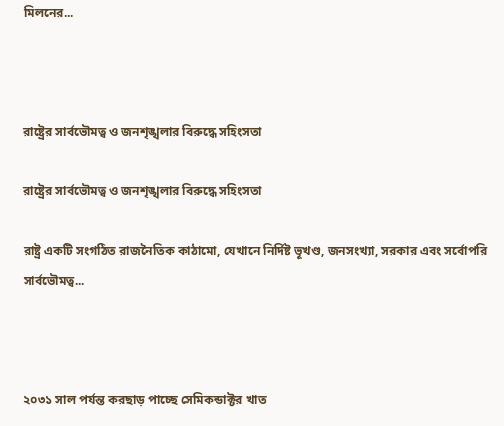মিলনের...



রাষ্ট্রের সার্বভৌমত্ব ও জনশৃঙ্খলার বিরুদ্ধে সহিংসতা

রাষ্ট্রের সার্বভৌমত্ব ও জনশৃঙ্খলার বিরুদ্ধে সহিংসতা

রাষ্ট্র একটি সংগঠিত রাজনৈতিক কাঠামো, যেখানে নির্দিষ্ট ভূখণ্ড, জনসংখ্যা, সরকার এবং সর্বোপরি সার্বভৌমত্ব...



২০৩১ সাল পর্যন্ত করছাড় পাচ্ছে সেমিকন্ডাক্টর খাত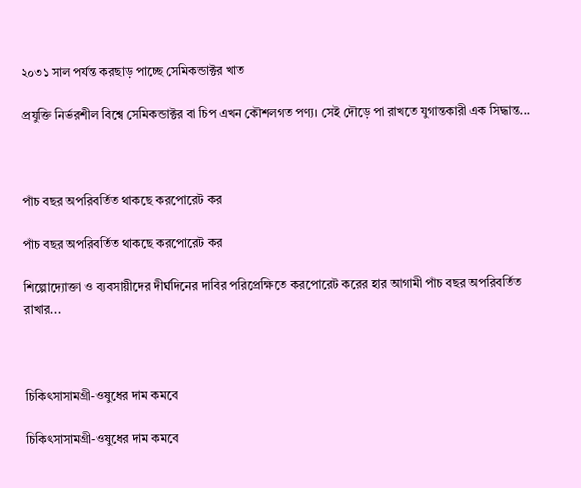২০৩১ সাল পর্যন্ত করছাড় পাচ্ছে সেমিকন্ডাক্টর খাত

প্রযুক্তি নির্ভরশীল বিশ্বে সেমিকন্ডাক্টর বা চিপ এখন কৌশলগত পণ্য। সেই দৌড়ে পা রাখতে যুগান্তকারী এক সিদ্ধান্ত...



পাঁচ বছর অপরিবর্তিত থাকছে করপোরেট কর

পাঁচ বছর অপরিবর্তিত থাকছে করপোরেট কর

শিল্পোদ্যোক্তা ও ব্যবসায়ীদের দীর্ঘদিনের দাবির পরিপ্রেক্ষিতে করপোরেট করের হার আগামী পাঁচ বছর অপরিবর্তিত রাখার...



চিকিৎসাসামগ্রী-ওষুধের দাম কমবে

চিকিৎসাসামগ্রী-ওষুধের দাম কমবে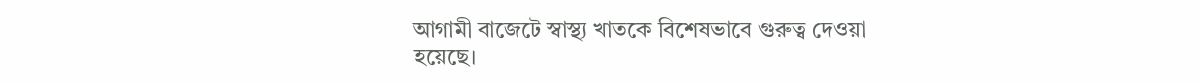আগামী বাজেটে স্বাস্থ্য খাতকে বিশেষভাবে গুরুত্ব দেওয়া হয়েছে।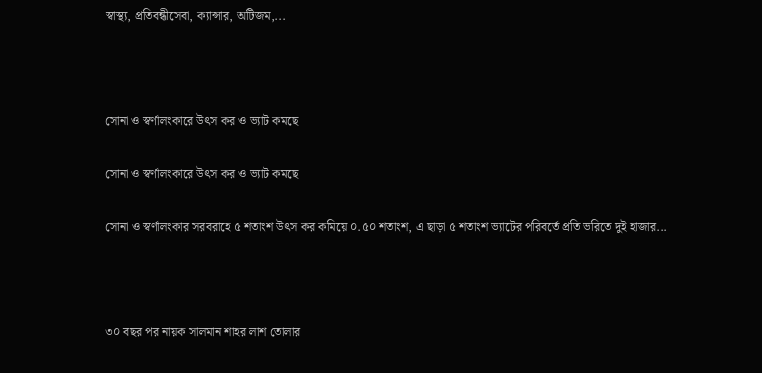স্বাস্থ্য, প্রতিবন্ধীসেবা, ক্যান্সার, অটিজম,...



সোনা ও স্বর্ণালংকারে উৎস কর ও ভ্যাট কমছে

সোনা ও স্বর্ণালংকারে উৎস কর ও ভ্যাট কমছে

সোনা ও স্বর্ণালংকার সরবরাহে ৫ শতাংশ উৎস কর কমিয়ে ০.৫০ শতাংশ, এ ছাড়া ৫ শতাংশ ভ্যাটের পরিবর্তে প্রতি ভরিতে দুই হাজার...



৩০ বছর পর নায়ক সালমান শাহর লাশ তোলার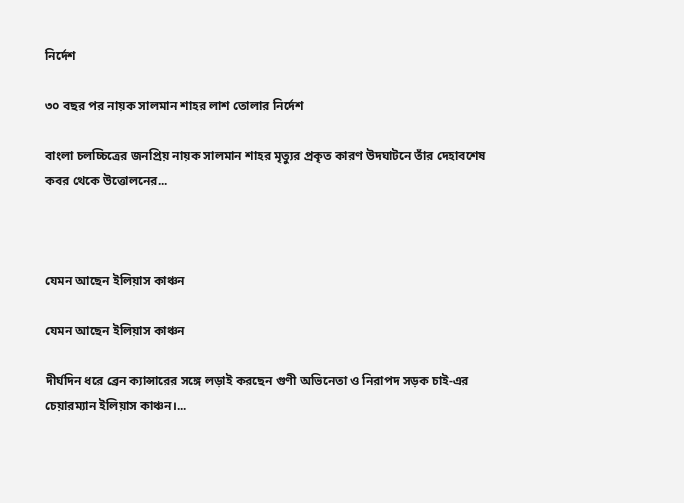নির্দেশ

৩০ বছর পর নায়ক সালমান শাহর লাশ তোলার নির্দেশ

বাংলা চলচ্চিত্রের জনপ্রিয় নায়ক সালমান শাহর মৃত্যুর প্রকৃত কারণ উদঘাটনে তাঁর দেহাবশেষ কবর থেকে উত্তোলনের...



যেমন আছেন ইলিয়াস কাঞ্চন

যেমন আছেন ইলিয়াস কাঞ্চন

দীর্ঘদিন ধরে ব্রেন ক্যান্সারের সঙ্গে লড়াই করছেন গুণী অভিনেতা ও নিরাপদ সড়ক চাই-এর চেয়ারম্যান ইলিয়াস কাঞ্চন।...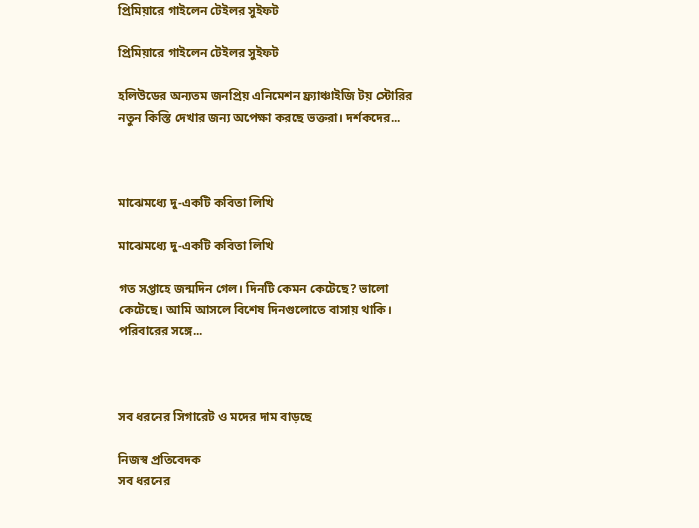প্রিমিয়ারে গাইলেন টেইলর সুইফট

প্রিমিয়ারে গাইলেন টেইলর সুইফট

হলিউডের অন্যতম জনপ্রিয় এনিমেশন ফ্র্যাঞ্চাইজি টয় স্টোরির নতুন কিস্তি দেখার জন্য অপেক্ষা করছে ভক্তরা। দর্শকদের...



মাঝেমধ্যে দু-একটি কবিতা লিখি

মাঝেমধ্যে দু-একটি কবিতা লিখি

গত সপ্তাহে জন্মদিন গেল। দিনটি কেমন কেটেছে? ভালো কেটেছে। আমি আসলে বিশেষ দিনগুলোতে বাসায় থাকি। পরিবারের সঙ্গে...



সব ধরনের সিগারেট ও মদের দাম বাড়ছে

নিজস্ব প্রতিবেদক
সব ধরনের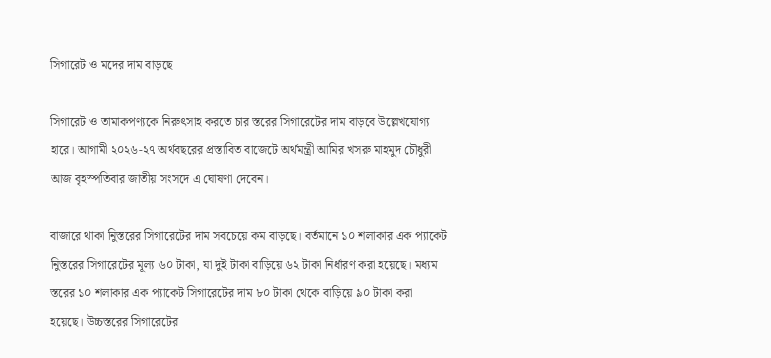সিগারেট ও মদের দাম বাড়ছে

সিগারেট ও তামাকপণ্যকে নিরুৎসাহ করতে চার স্তরের সিগারেটের দাম বাড়বে উল্লেখযোগ্য হারে। আগামী ২০২৬-২৭ অর্থবছরের প্রস্তাবিত বাজেটে অর্থমন্ত্রী আমির খসরু মাহমুদ চৌধুরী আজ বৃহস্পতিবার জাতীয় সংসদে এ ঘোষণা দেবেন।

বাজারে থাকা নিুস্তরের সিগারেটের দাম সবচেয়ে কম বাড়ছে। বর্তমানে ১০ শলাকার এক প্যাকেট নিুস্তরের সিগারেটের মূল্য ৬০ টাকা, যা দুই টাকা বাড়িয়ে ৬২ টাকা নির্ধারণ করা হয়েছে। মধ্যম স্তরের ১০ শলাকার এক প্যাকেট সিগারেটের দাম ৮০ টাকা থেকে বাড়িয়ে ৯০ টাকা করা হয়েছে। উচ্চস্তরের সিগারেটের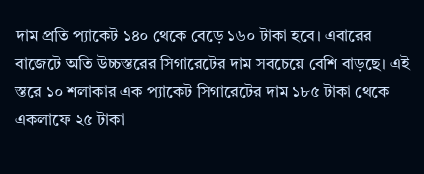দাম প্রতি প্যাকেট ১৪০ থেকে বেড়ে ১৬০ টাকা হবে। এবারের বাজেটে অতি উচ্চস্তরের সিগারেটের দাম সবচেয়ে বেশি বাড়ছে। এই স্তরে ১০ শলাকার এক প্যাকেট সিগারেটের দাম ১৮৫ টাকা থেকে একলাফে ২৫ টাকা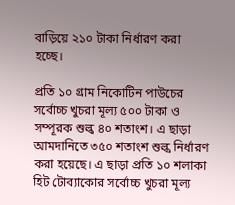বাড়িয়ে ২১০ টাকা নির্ধারণ করা হচ্ছে।

প্রতি ১০ গ্রাম নিকোটিন পাউচের সর্বোচ্চ খুচরা মূল্য ৫০০ টাকা ও সম্পূরক শুল্ক ৪০ শতাংশ। এ ছাড়া আমদানিতে ৩৫০ শতাংশ শুল্ক নির্ধারণ করা হয়েছে। এ ছাড়া প্রতি ১০ শলাকা হিট টোব্যাকোর সর্বোচ্চ খুচরা মূল্য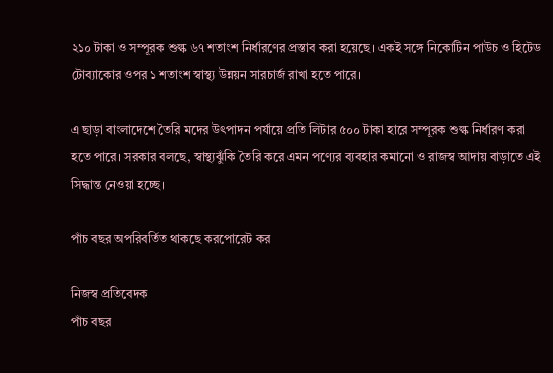২১০ টাকা ও সম্পূরক শুল্ক ৬৭ শতাংশ নির্ধারণের প্রস্তাব করা হয়েছে। একই সঙ্গে নিকোটিন পাউচ ও হিটেড টোব্যাকোর ওপর ১ শতাংশ স্বাস্থ্য উন্নয়ন সারচার্জ রাখা হতে পারে।

এ ছাড়া বাংলাদেশে তৈরি মদের উৎপাদন পর্যায়ে প্রতি লিটার ৫০০ টাকা হারে সম্পূরক শুল্ক নির্ধারণ করা হতে পারে। সরকার বলছে, স্বাস্থ্যঝুঁকি তৈরি করে এমন পণ্যের ব্যবহার কমানো ও রাজস্ব আদায় বাড়াতে এই সিদ্ধান্ত নেওয়া হচ্ছে।

পাঁচ বছর অপরিবর্তিত থাকছে করপোরেট কর

নিজস্ব প্রতিবেদক
পাঁচ বছর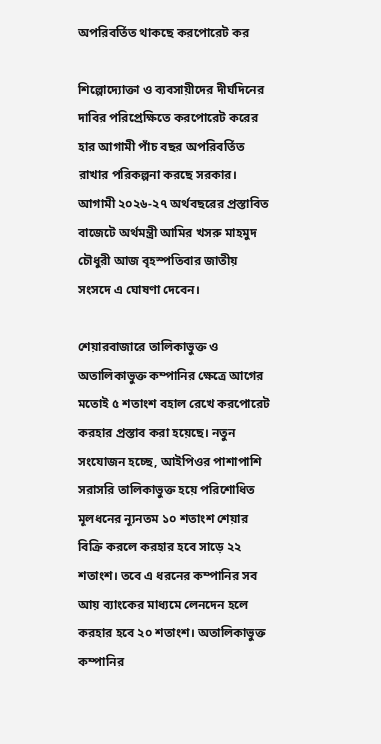অপরিবর্তিত থাকছে করপোরেট কর

শিল্পোদ্যোক্তা ও ব্যবসায়ীদের দীর্ঘদিনের দাবির পরিপ্রেক্ষিতে করপোরেট করের হার আগামী পাঁচ বছর অপরিবর্তিত রাখার পরিকল্পনা করছে সরকার। আগামী ২০২৬-২৭ অর্থবছরের প্রস্তাবিত বাজেটে অর্থমন্ত্রী আমির খসরু মাহমুদ চৌধুরী আজ বৃহস্পতিবার জাতীয় সংসদে এ ঘোষণা দেবেন।

শেয়ারবাজারে তালিকাভুক্ত ও অতালিকাভুক্ত কম্পানির ক্ষেত্রে আগের মতোই ৫ শতাংশ বহাল রেখে করপোরেট করহার প্রস্তাব করা হয়েছে। নতুন সংযোজন হচ্ছে, আইপিওর পাশাপাশি সরাসরি তালিকাভুক্ত হয়ে পরিশোধিত মূলধনের ন্যূনতম ১০ শতাংশ শেয়ার বিক্রি করলে করহার হবে সাড়ে ২২ শতাংশ। তবে এ ধরনের কম্পানির সব আয় ব্যাংকের মাধ্যমে লেনদেন হলে করহার হবে ২০ শতাংশ। অতালিকাভুক্ত কম্পানির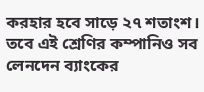করহার হবে সাড়ে ২৭ শতাংশ। তবে এই শ্রেণির কম্পানিও সব লেনদেন ব্যাংকের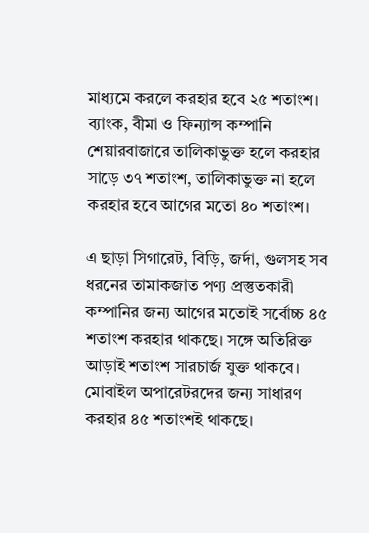মাধ্যমে করলে করহার হবে ২৫ শতাংশ। ব্যাংক, বীমা ও ফিন্যান্স কম্পানি শেয়ারবাজারে তালিকাভুক্ত হলে করহার সাড়ে ৩৭ শতাংশ, তালিকাভুক্ত না হলে করহার হবে আগের মতো ৪০ শতাংশ।

এ ছাড়া সিগারেট, বিড়ি, জর্দা, গুলসহ সব ধরনের তামাকজাত পণ্য প্রস্তুতকারী কম্পানির জন্য আগের মতোই সর্বোচ্চ ৪৫ শতাংশ করহার থাকছে। সঙ্গে অতিরিক্ত আড়াই শতাংশ সারচার্জ যুক্ত থাকবে। মোবাইল অপারেটরদের জন্য সাধারণ করহার ৪৫ শতাংশই থাকছে।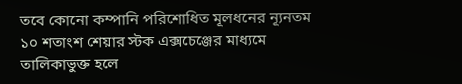তবে কোনো কম্পানি পরিশোধিত মূলধনের ন্যূনতম ১০ শতাংশ শেয়ার স্টক এক্সচেঞ্জের মাধ্যমে তালিকাভুক্ত হলে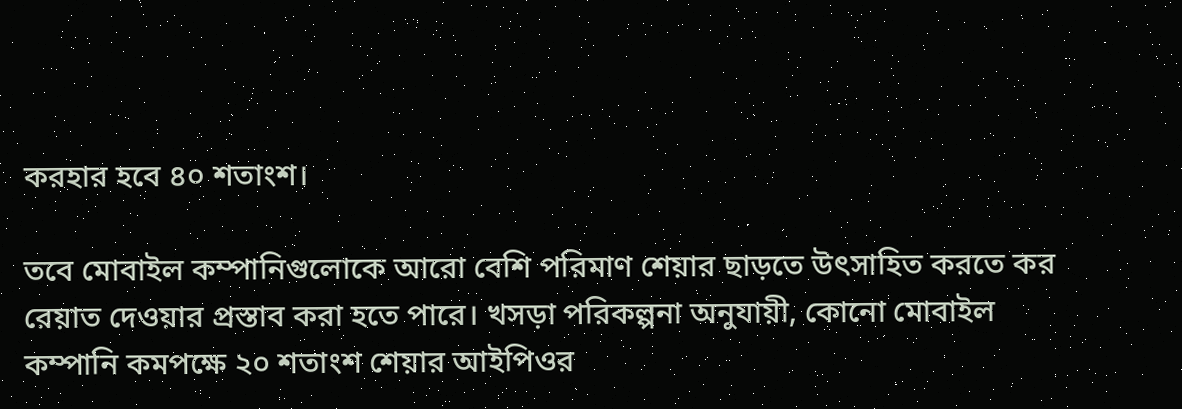করহার হবে ৪০ শতাংশ।

তবে মোবাইল কম্পানিগুলোকে আরো বেশি পরিমাণ শেয়ার ছাড়তে উৎসাহিত করতে কর রেয়াত দেওয়ার প্রস্তাব করা হতে পারে। খসড়া পরিকল্পনা অনুযায়ী, কোনো মোবাইল কম্পানি কমপক্ষে ২০ শতাংশ শেয়ার আইপিওর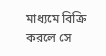মাধ্যমে বিক্রি করলে সে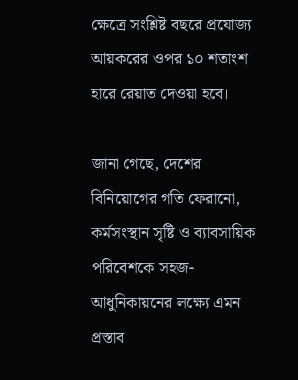ক্ষেত্রে সংশ্লিষ্ট বছরে প্রযোজ্য আয়করের ওপর ১০ শতাংশ হারে রেয়াত দেওয়া হবে।

জানা গেছে, দেশের বিনিয়োগের গতি ফেরানো, কর্মসংস্থান সৃষ্টি ও ব্যাবসায়িক পরিবেশকে সহজ-আধুনিকায়নের লক্ষ্যে এমন প্রস্তাব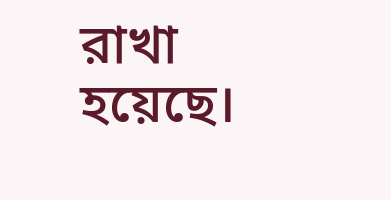রাখা হয়েছে।